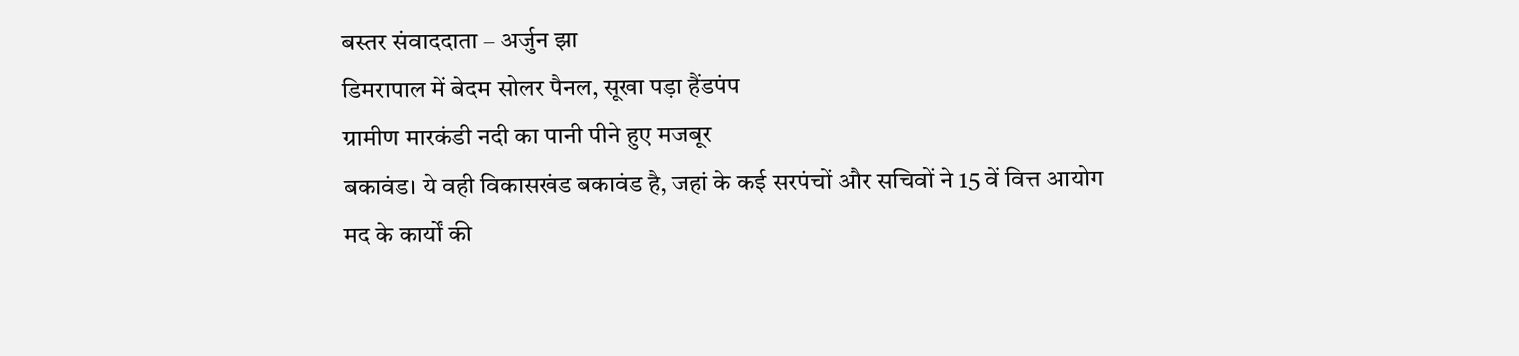बस्तर संवाददाता – अर्जुन झा
डिमरापाल में बेदम सोलर पैनल, सूखा पड़ा हैंडपंप
ग्रामीण मारकंडी नदी का पानी पीने हुए मजबूर
बकावंड। ये वही विकासखंड बकावंड है, जहां के कई सरपंचों और सचिवों ने 15 वें वित्त आयोग मद के कार्यों की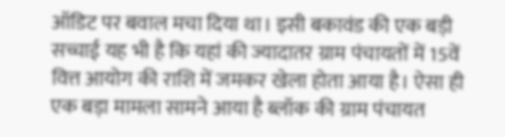ऑडिट पर बवाल मचा दिया था। इसी बकावंड की एक बड़ी सच्चाई यह भी है कि यहां की ज्यादातर ग्राम पंचायतों में 15वें वित्त आयोग की राशि में जमकर खेला होता आया है। ऐसा ही एक बड़ा मामला सामने आया है ब्लॉक की ग्राम पंचायत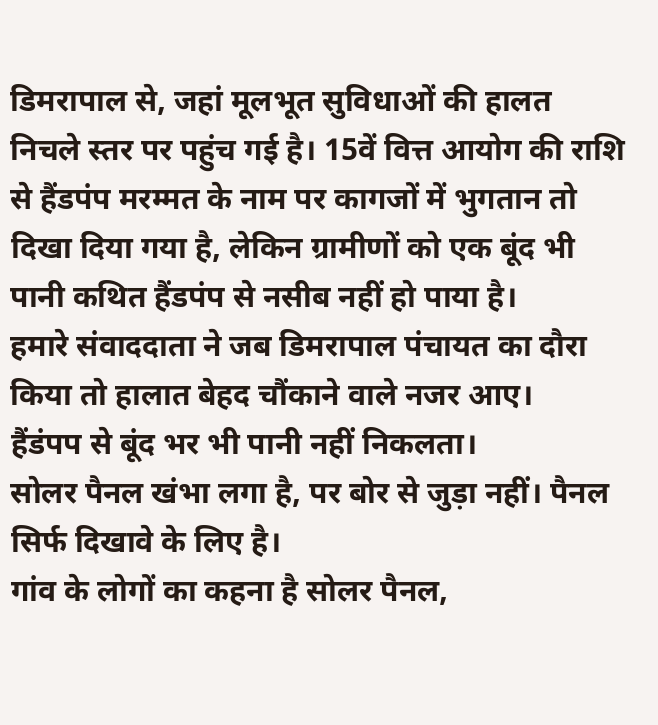डिमरापाल से, जहां मूलभूत सुविधाओं की हालत निचले स्तर पर पहुंच गई है। 15वें वित्त आयोग की राशि से हैंडपंप मरम्मत के नाम पर कागजों में भुगतान तो दिखा दिया गया है, लेकिन ग्रामीणों को एक बूंद भी पानी कथित हैंडपंप से नसीब नहीं हो पाया है।
हमारे संवाददाता ने जब डिमरापाल पंचायत का दौरा किया तो हालात बेहद चौंकाने वाले नजर आए।
हैंडंपप से बूंद भर भी पानी नहीं निकलता।
सोलर पैनल खंभा लगा है, पर बोर से जुड़ा नहीं। पैनल सिर्फ दिखावे के लिए है।
गांव के लोगों का कहना है सोलर पैनल,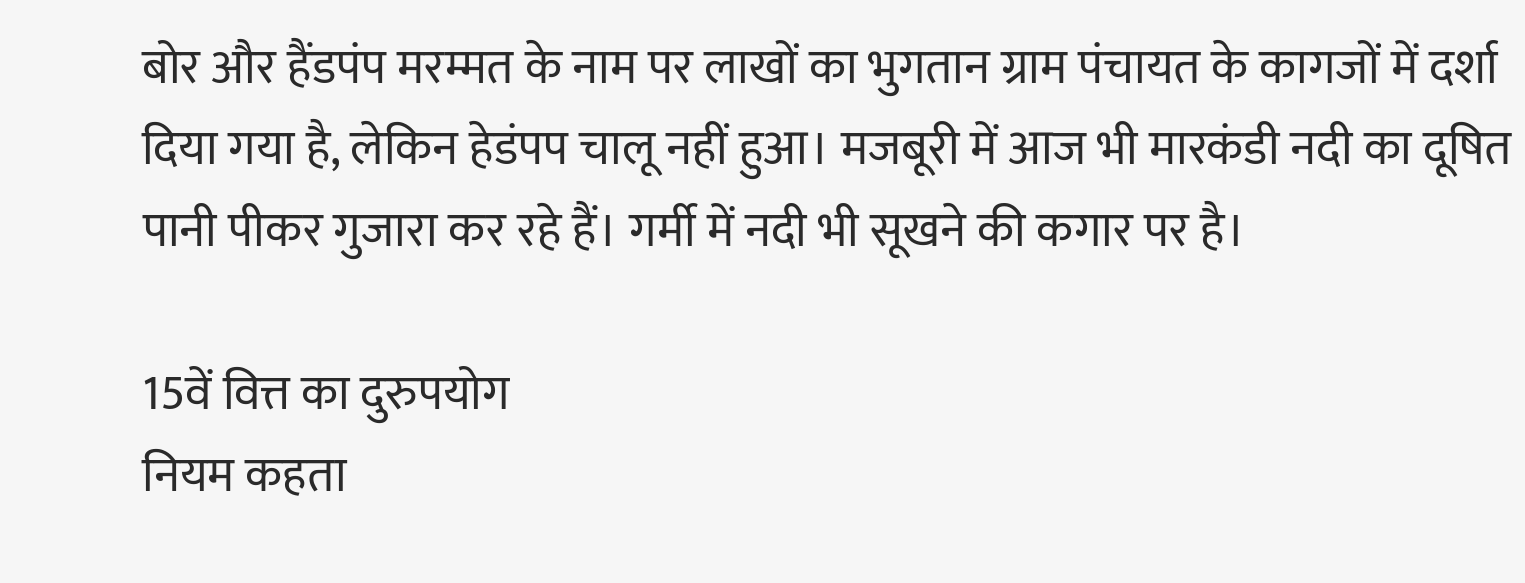बोर और हैंडपंप मरम्मत के नाम पर लाखों का भुगतान ग्राम पंचायत के कागजों में दर्शा दिया गया है, लेकिन हेडंपप चालू नहीं हुआ। मजबूरी में आज भी मारकंडी नदी का दूषित पानी पीकर गुजारा कर रहे हैं। गर्मी में नदी भी सूखने की कगार पर है।

15वें वित्त का दुरुपयोग
नियम कहता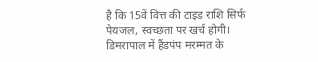है कि 15वें वित्त की टाइड राशि सिर्फ पेयजल, स्वच्छता पर खर्च होगी। डिमरापाल में हैंडपंप मरम्मत के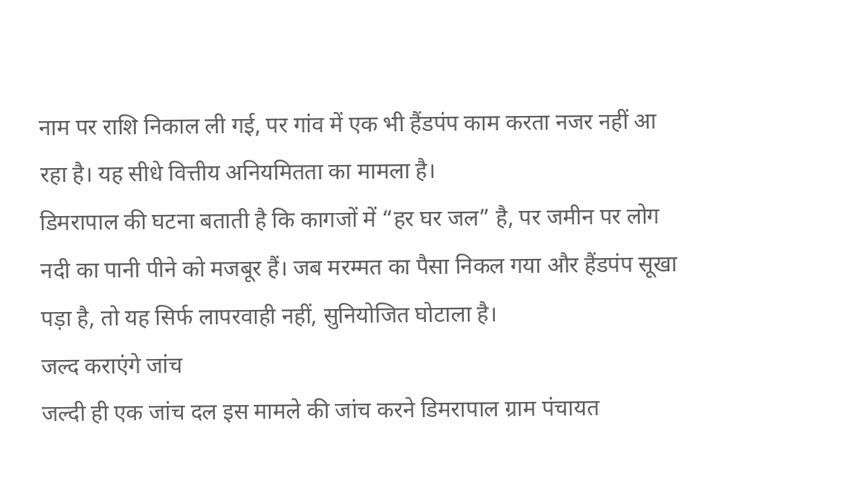नाम पर राशि निकाल ली गई, पर गांव में एक भी हैंडपंप काम करता नजर नहीं आ रहा है। यह सीधे वित्तीय अनियमितता का मामला है।
डिमरापाल की घटना बताती है कि कागजों में “हर घर जल” है, पर जमीन पर लोग नदी का पानी पीने को मजबूर हैं। जब मरम्मत का पैसा निकल गया और हैंडपंप सूखा पड़ा है, तो यह सिर्फ लापरवाही नहीं, सुनियोजित घोटाला है।
जल्द कराएंगे जांच
जल्दी ही एक जांच दल इस मामले की जांच करने डिमरापाल ग्राम पंचायत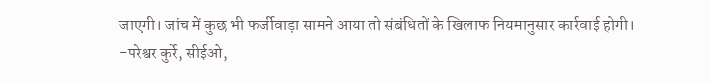जाएगी। जांच में कुछ भी फर्जीवाड़ा सामने आया तो संबंधितों के खिलाफ नियमानुसार कार्रवाई होगी।
-परेश्वर कुर्रे, सीईओ,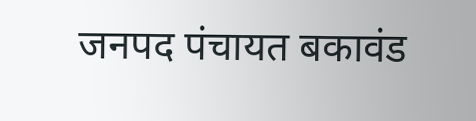जनपद पंचायत बकावंड